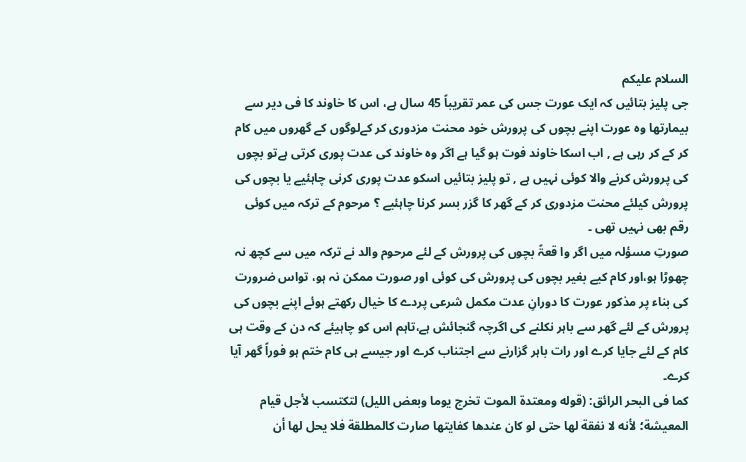السلام علیکم
جی پلیز بتائیں کہ ایک عورت جس کی عمر تقریباً 45 سال ہے، اس کا خاوند کا فی دیر سے بیمارتھا وہ عورت اپنے بچوں کی پرورش خود محنت مزدوری کر کےلوگوں کے گھروں میں کام کر کے کر رہی ہے , اب اسکا خاوند فوت ہو گیا ہے اگر وہ خاوند کی عدت پوری کرتی ہےتو بچوں کی پرورش کرنے والا کوئی نہیں ہے , تو پلیز بتائیں اسکو عدت پوری کرنی چاہئیے یا بچوں کی پرورش کیلئے محنت مزدوری کر کے گھر کا گزر بسر کرنا چاہئیے ؟ مرحوم کے ترکہ میں کوئی رقم بھی نہیں تھی ۔
صورتِ مسؤلہ میں اگر وا قعۃً بچوں کی پرورش کے لئے مرحوم والد نے ترکہ میں سے کچھ نہ چھوڑا ہو،اور کام کیے بغیر بچوں کی پرورش کی کوئی اور صورت ممکن نہ ہو، تواس ضرورت کی بناء پر مذکور عورت کا دورانِ عدت مکمل شرعی پردے کا خیال رکھتے ہوئے اپنے بچوں کی پرورش کے لئے گھر سے باہر نکلنے کی اگرچہ گنجائش ہے،تاہم اس کو چاہیئے کہ دن کے وقت ہی کام کے لئے جایا کرے اور رات باہر گزارنے سے اجتناب کرے اور جیسے ہی کام ختم ہو فوراً گھر آیا کرے۔
کما فی البحر الرائق: (قوله ومعتدة الموت تخرج يوما وبعض الليل) لتكتسب لأجل قيام المعيشة؛ لأنه لا نفقة لها حتى لو كان عندها كفايتها صارت كالمطلقة فلا يحل لها أن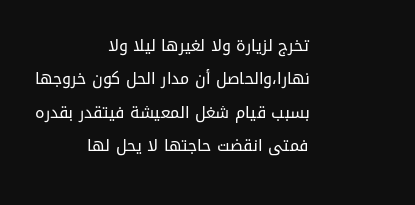تخرج لزيارة ولا لغيرها ليلا ولا نهارا،والحاصل أن مدار الحل كون خروجها بسبب قيام شغل المعيشة فيتقدر بقدره فمتى انقضت حاجتها لا يحل لها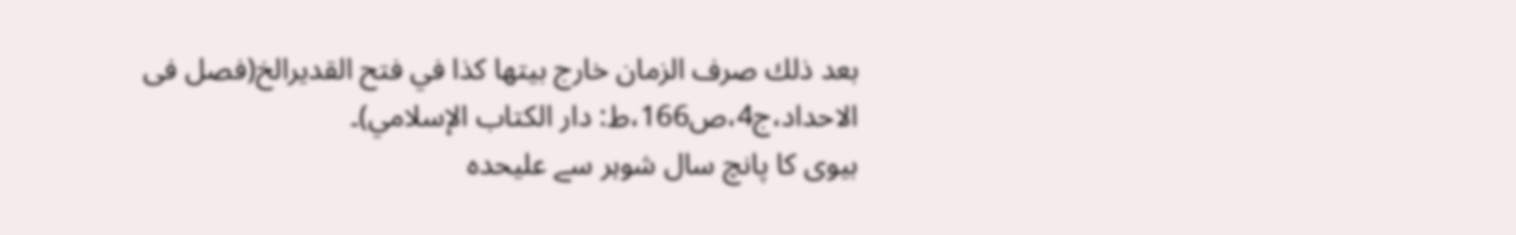بعد ذلك صرف الزمان خارج بيتها كذا في فتح القديرالخ(فصل فی الاحداد،ج4،ص166،ط: دار الكتاب الإسلامي)۔
بیوی کا پانچ سال شوہر سے علیحدہ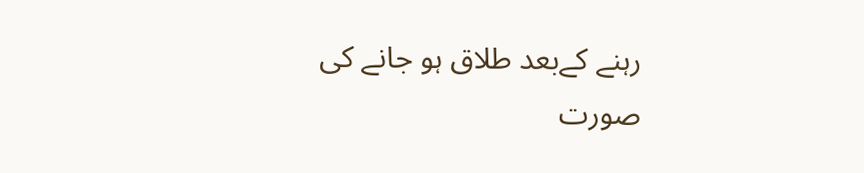رہنے کےبعد طلاق ہو جانے کی صورت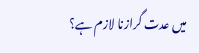میں عدت گرازنا لازم ہے؟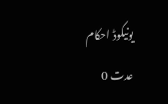یونیکوڈ احکام عدت 0